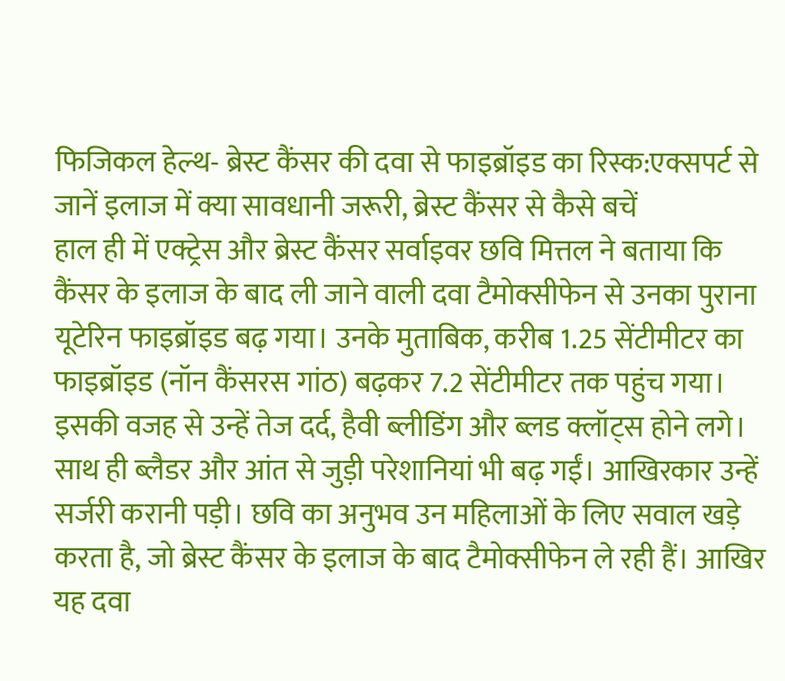फिजिकल हेल्थ- ब्रेस्ट कैंसर की दवा से फाइब्रॉइड का रिस्क:एक्सपर्ट से जानें इलाज में क्या सावधानी जरूरी, ब्रेस्ट कैंसर से कैसे बचें
हाल ही में एक्ट्रेस और ब्रेस्ट कैंसर सर्वाइवर छवि मित्तल ने बताया कि कैंसर के इलाज के बाद ली जाने वाली दवा टैमोक्सीफेन से उनका पुराना यूटेरिन फाइब्रॉइड बढ़ गया। उनके मुताबिक, करीब 1.25 सेंटीमीटर का फाइब्रॉइड (नॉन कैंसरस गांठ) बढ़कर 7.2 सेंटीमीटर तक पहुंच गया। इसकी वजह से उन्हें तेज दर्द, हैवी ब्लीडिंग और ब्लड क्लॉट्स होने लगे। साथ ही ब्लैडर और आंत से जुड़ी परेशानियां भी बढ़ गईं। आखिरकार उन्हें सर्जरी करानी पड़ी। छवि का अनुभव उन महिलाओं के लिए सवाल खड़े करता है, जो ब्रेस्ट कैंसर के इलाज के बाद टैमोक्सीफेन ले रही हैं। आखिर यह दवा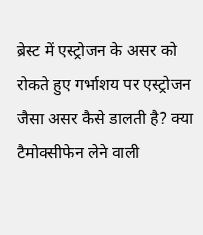ब्रेस्ट में एस्ट्रोजन के असर को रोकते हुए गर्भाशय पर एस्ट्रोजन जैसा असर कैसे डालती है? क्या टैमोक्सीफेन लेने वाली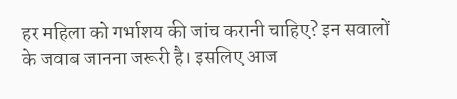हर महिला को गर्भाशय की जांच करानी चाहिए? इन सवालों के जवाब जानना जरूरी है। इसलिए आज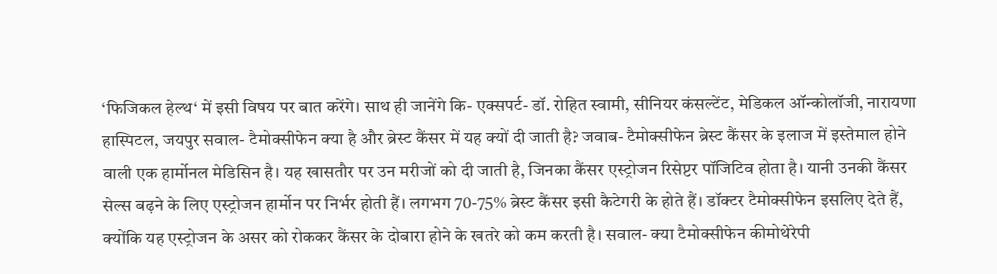‘फिजिकल हेल्थ‘ में इसी विषय पर बात करेंगे। साथ ही जानेंगे कि- एक्सपर्ट- डॉ. रोहित स्वामी, सीनियर कंसल्टेंट, मेडिकल ऑन्कोलॉजी, नारायणा हास्पिटल, जयपुर सवाल- टैमोक्सीफेन क्या है और ब्रेस्ट कैंसर में यह क्यों दी जाती है? जवाब- टैमोक्सीफेन ब्रेस्ट कैंसर के इलाज में इस्तेमाल होने वाली एक हार्मोनल मेडिसिन है। यह खासतौर पर उन मरीजों को दी जाती है, जिनका कैंसर एस्ट्रोजन रिसेप्टर पॉजिटिव होता है। यानी उनकी कैंसर सेल्स बढ़ने के लिए एस्ट्रोजन हार्मोन पर निर्भर होती हैं। लगभग 70-75% ब्रेस्ट कैंसर इसी कैटेगरी के होते हैं। डॉक्टर टैमोक्सीफेन इसलिए देते हैं, क्योंकि यह एस्ट्रोजन के असर को रोककर कैंसर के दोबारा होने के खतरे को कम करती है। सवाल- क्या टैमोक्सीफेन कीमोथेरेपी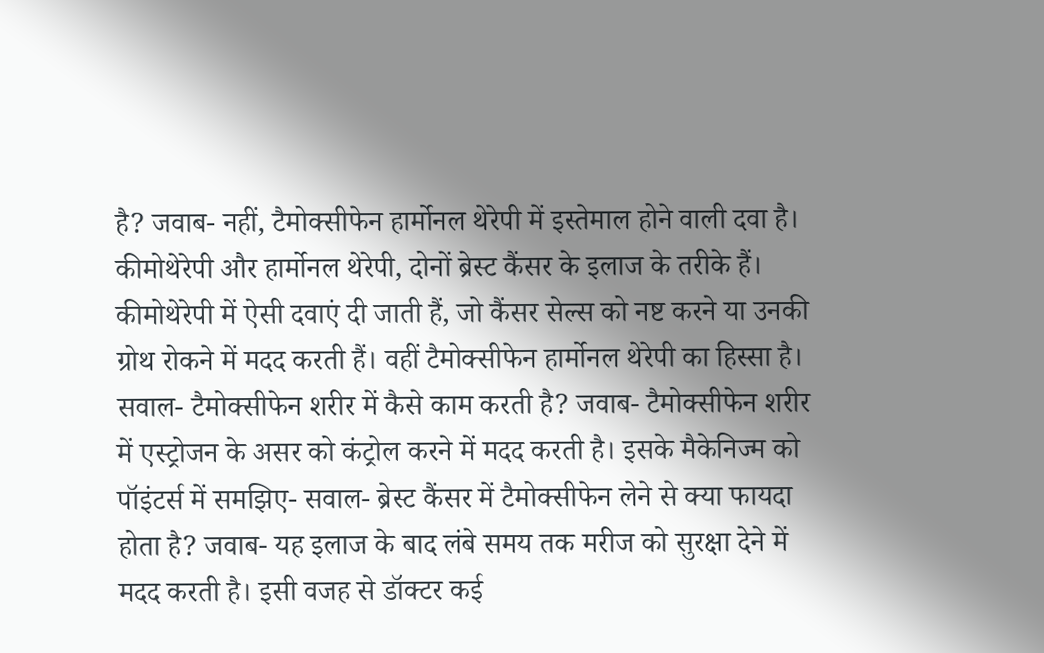है? जवाब- नहीं, टैमोक्सीफेन हार्मोनल थेरेपी में इस्तेमाल होने वाली दवा है। कीमोथेरेपी और हार्मोनल थेरेपी, दोनों ब्रेस्ट कैंसर के इलाज के तरीके हैं। कीमोथेरेपी में ऐसी दवाएं दी जाती हैं, जो कैंसर सेल्स को नष्ट करने या उनकी ग्रोथ रोकने में मदद करती हैं। वहीं टैमोक्सीफेन हार्मोनल थेरेपी का हिस्सा है। सवाल- टैमोक्सीफेन शरीर में कैसे काम करती है? जवाब- टैमोक्सीफेन शरीर में एस्ट्रोजन के असर को कंट्रोल करने में मदद करती है। इसके मैकेनिज्म को पॉइंटर्स में समझिए- सवाल- ब्रेस्ट कैंसर में टैमोक्सीफेन लेने से क्या फायदा होता है? जवाब- यह इलाज के बाद लंबे समय तक मरीज को सुरक्षा देने में मदद करती है। इसी वजह से डॉक्टर कई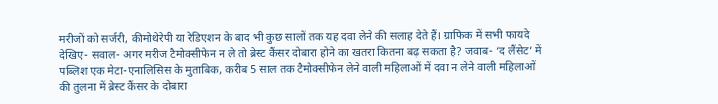मरीजों को सर्जरी, कीमोथेरेपी या रेडिएशन के बाद भी कुछ सालों तक यह दवा लेने की सलाह देते हैं। ग्राफिक में सभी फायदे देखिए- सवाल- अगर मरीज टैमोक्सीफेन न ले तो ब्रेस्ट कैंसर दोबारा होने का खतरा कितना बढ़ सकता है? जवाब- ‘द लैंसेट’ में पब्लिश एक मेटा-एनालिसिस के मुताबिक, करीब 5 साल तक टैमोक्सीफेन लेने वाली महिलाओं में दवा न लेने वाली महिलाओं की तुलना में ब्रेस्ट कैंसर के दोबारा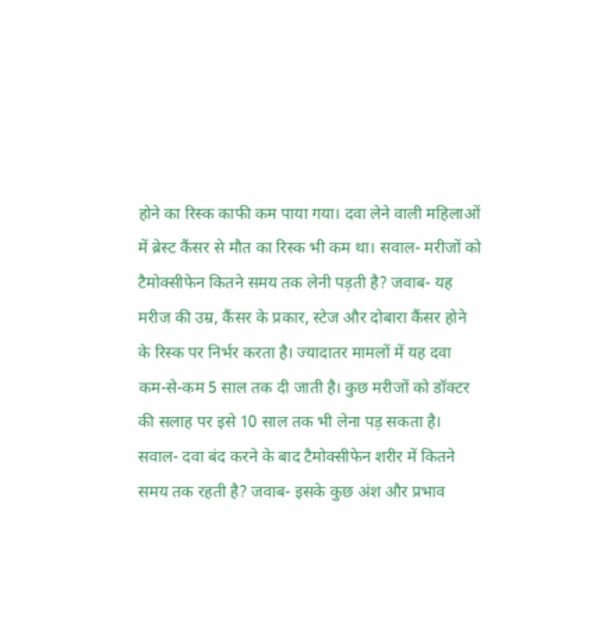होने का रिस्क काफी कम पाया गया। दवा लेने वाली महिलाओं में ब्रेस्ट कैंसर से मौत का रिस्क भी कम था। सवाल- मरीजों को टैमोक्सीफेन कितने समय तक लेनी पड़ती है? जवाब- यह मरीज की उम्र, कैंसर के प्रकार, स्टेज और दोबारा कैंसर होने के रिस्क पर निर्भर करता है। ज्यादातर मामलों में यह दवा कम-से-कम 5 साल तक दी जाती है। कुछ मरीजों को डॉक्टर की सलाह पर इसे 10 साल तक भी लेना पड़ सकता है। सवाल- दवा बंद करने के बाद टैमोक्सीफेन शरीर में कितने समय तक रहती है? जवाब- इसके कुछ अंश और प्रभाव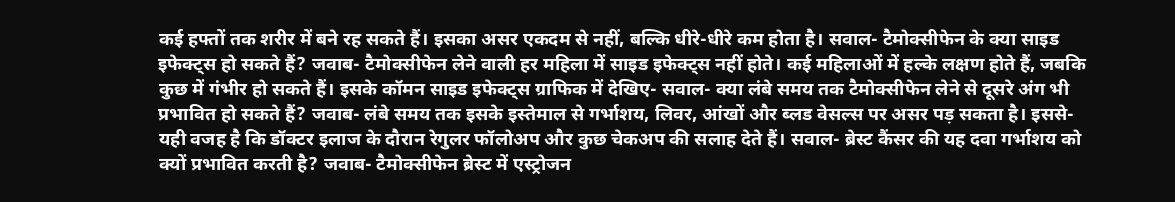कई हफ्तों तक शरीर में बने रह सकते हैं। इसका असर एकदम से नहीं, बल्कि धीरे-धीरे कम होता है। सवाल- टैमोक्सीफेन के क्या साइड इफेक्ट्स हो सकते हैं? जवाब- टैमोक्सीफेन लेने वाली हर महिला में साइड इफेक्ट्स नहीं होते। कई महिलाओं में हल्के लक्षण होते हैं, जबकि कुछ में गंभीर हो सकते हैं। इसके कॉमन साइड इफेक्ट्स ग्राफिक में देखिए- सवाल- क्या लंबे समय तक टैमोक्सीफेन लेने से दूसरे अंग भी प्रभावित हो सकते हैं? जवाब- लंबे समय तक इसके इस्तेमाल से गर्भाशय, लिवर, आंखों और ब्लड वेसल्स पर असर पड़ सकता है। इससे- यही वजह है कि डॉक्टर इलाज के दौरान रेगुलर फॉलोअप और कुछ चेकअप की सलाह देते हैं। सवाल- ब्रेस्ट कैंसर की यह दवा गर्भाशय को क्यों प्रभावित करती है? जवाब- टैमोक्सीफेन ब्रेस्ट में एस्ट्रोजन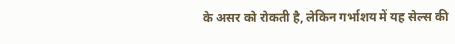के असर को रोकती है, लेकिन गर्भाशय में यह सेल्स की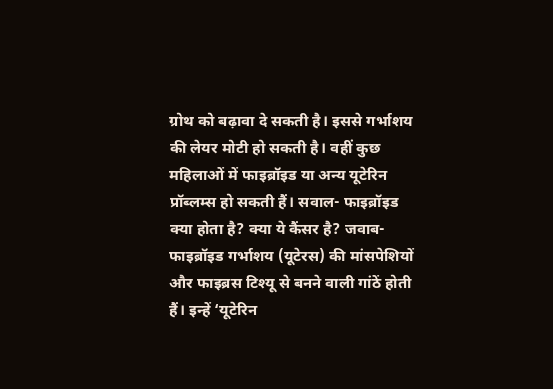ग्रोथ को बढ़ावा दे सकती है। इससे गर्भाशय की लेयर मोटी हो सकती है। वहीं कुछ महिलाओं में फाइब्रॉइड या अन्य यूटेरिन प्रॉब्लम्स हो सकती हैं। सवाल- फाइब्रॉइड क्या होता है? क्या ये कैंसर है? जवाब- फाइब्रॉइड गर्भाशय (यूटेरस) की मांसपेशियों और फाइब्रस टिश्यू से बनने वाली गांठें होती हैं। इन्हें ‘यूटेरिन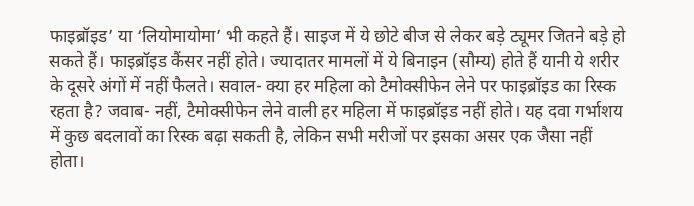फाइब्रॉइड’ या ‘लियोमायोमा’ भी कहते हैं। साइज में ये छोटे बीज से लेकर बड़े ट्यूमर जितने बड़े हो सकते हैं। फाइब्रॉइड कैंसर नहीं होते। ज्यादातर मामलों में ये बिनाइन (सौम्य) होते हैं यानी ये शरीर के दूसरे अंगों में नहीं फैलते। सवाल- क्या हर महिला को टैमोक्सीफेन लेने पर फाइब्रॉइड का रिस्क रहता है? जवाब- नहीं, टैमोक्सीफेन लेने वाली हर महिला में फाइब्रॉइड नहीं होते। यह दवा गर्भाशय में कुछ बदलावों का रिस्क बढ़ा सकती है, लेकिन सभी मरीजों पर इसका असर एक जैसा नहीं होता।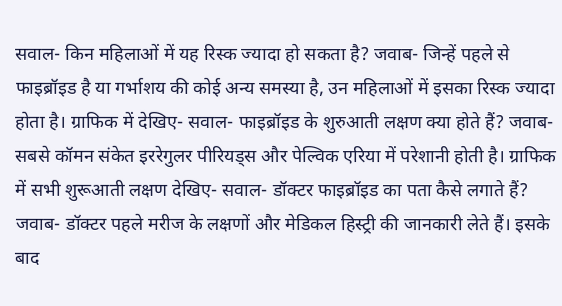सवाल- किन महिलाओं में यह रिस्क ज्यादा हो सकता है? जवाब- जिन्हें पहले से फाइब्रॉइड है या गर्भाशय की कोई अन्य समस्या है, उन महिलाओं में इसका रिस्क ज्यादा होता है। ग्राफिक में देखिए- सवाल- फाइब्रॉइड के शुरुआती लक्षण क्या होते हैं? जवाब- सबसे कॉमन संकेत इररेगुलर पीरियड्स और पेल्विक एरिया में परेशानी होती है। ग्राफिक में सभी शुरूआती लक्षण देखिए- सवाल- डॉक्टर फाइब्रॉइड का पता कैसे लगाते हैं? जवाब- डॉक्टर पहले मरीज के लक्षणों और मेडिकल हिस्ट्री की जानकारी लेते हैं। इसके बाद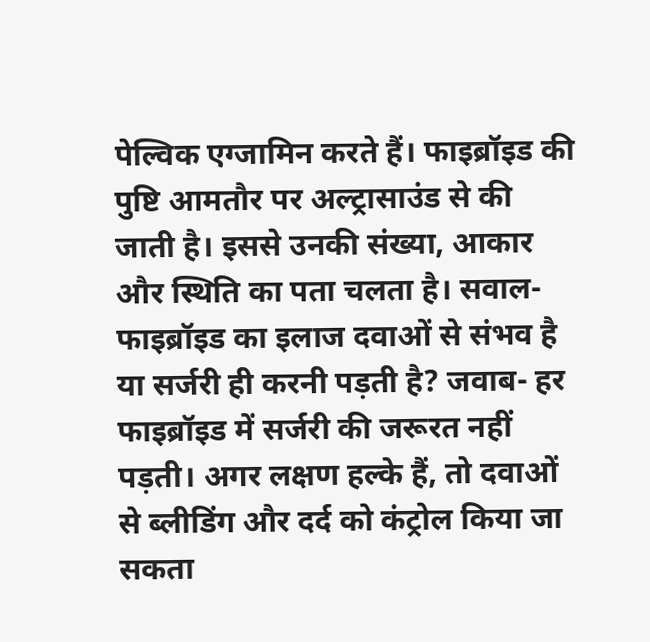पेल्विक एग्जामिन करते हैं। फाइब्रॉइड की पुष्टि आमतौर पर अल्ट्रासाउंड से की जाती है। इससे उनकी संख्या, आकार और स्थिति का पता चलता है। सवाल- फाइब्रॉइड का इलाज दवाओं से संभव है या सर्जरी ही करनी पड़ती है? जवाब- हर फाइब्रॉइड में सर्जरी की जरूरत नहीं पड़ती। अगर लक्षण हल्के हैं, तो दवाओं से ब्लीडिंग और दर्द को कंट्रोल किया जा सकता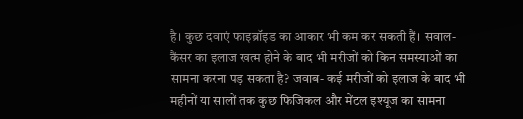है। कुछ दवाएं फाइब्रॉइड का आकार भी कम कर सकती हैं। सवाल- कैंसर का इलाज खत्म होने के बाद भी मरीजों को किन समस्याओं का सामना करना पड़ सकता है? जवाब- कई मरीजों को इलाज के बाद भी महीनों या सालों तक कुछ फिजिकल और मेंटल इश्यूज का सामना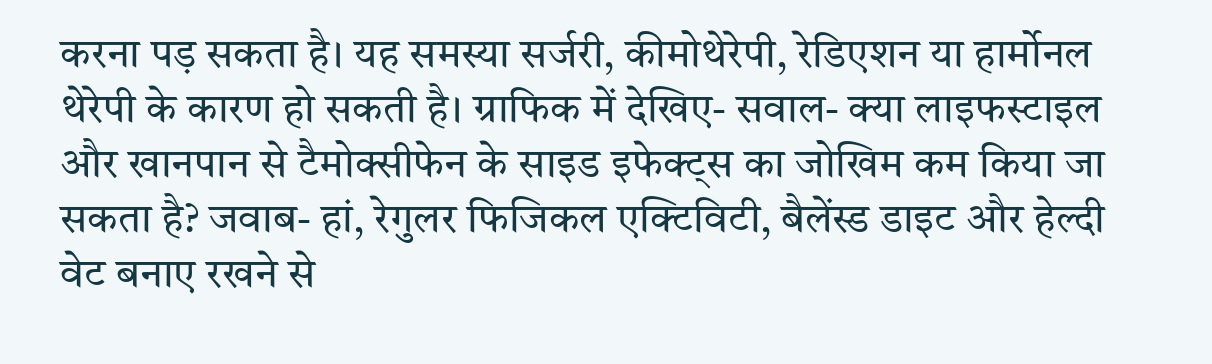करना पड़ सकता है। यह समस्या सर्जरी, कीमोथेरेपी, रेडिएशन या हार्मोनल थेरेपी के कारण हो सकती है। ग्राफिक में देखिए- सवाल- क्या लाइफस्टाइल और खानपान से टैमोक्सीफेन के साइड इफेक्ट्स का जोखिम कम किया जा सकता है? जवाब- हां, रेगुलर फिजिकल एक्टिविटी, बैलेंस्ड डाइट और हेल्दी वेट बनाए रखने से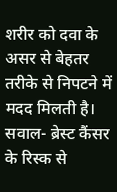शरीर को दवा के असर से बेहतर तरीके से निपटने में मदद मिलती है। सवाल- ब्रेस्ट कैंसर के रिस्क से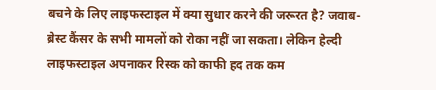बचने के लिए लाइफस्टाइल में क्या सुधार करने की जरूरत है? जवाब- ब्रेस्ट कैंसर के सभी मामलों को रोका नहीं जा सकता। लेकिन हेल्दी लाइफस्टाइल अपनाकर रिस्क को काफी हद तक कम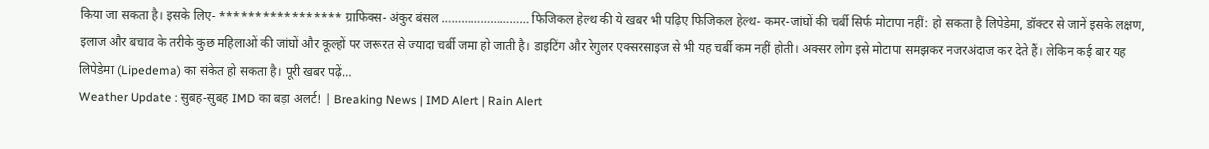किया जा सकता है। इसके लिए- ***************** ग्राफिक्स- अंकुर बंसल ……………………… फिजिकल हेल्थ की ये खबर भी पढ़िए फिजिकल हेल्थ- कमर-जांघों की चर्बी सिर्फ मोटापा नहीं: हो सकता है लिपेडेमा, डॉक्टर से जानें इसके लक्षण, इलाज और बचाव के तरीके कुछ महिलाओं की जांघों और कूल्हों पर जरूरत से ज्यादा चर्बी जमा हो जाती है। डाइटिंग और रेगुलर एक्सरसाइज से भी यह चर्बी कम नहीं होती। अक्सर लोग इसे मोटापा समझकर नजरअंदाज कर देते हैं। लेकिन कई बार यह लिपेडेमा (Lipedema) का संकेत हो सकता है। पूरी खबर पढ़ें…
Weather Update : सुबह-सुबह IMD का बड़ा अलर्ट! | Breaking News | IMD Alert | Rain Alert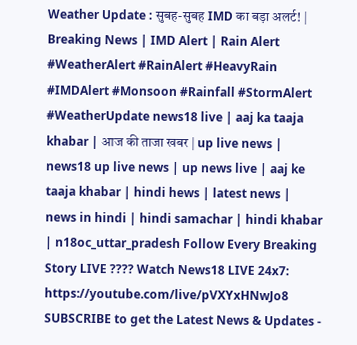Weather Update : सुबह-सुबह IMD का बड़ा अलर्ट! | Breaking News | IMD Alert | Rain Alert #WeatherAlert #RainAlert #HeavyRain #IMDAlert #Monsoon #Rainfall #StormAlert #WeatherUpdate news18 live | aaj ka taaja khabar | आज की ताजा खबर | up live news | news18 up live news | up news live | aaj ke taaja khabar | hindi hews | latest news | news in hindi | hindi samachar | hindi khabar | n18oc_uttar_pradesh Follow Every Breaking Story LIVE ???? Watch News18 LIVE 24x7: https://youtube.com/live/pVXYxHNwJo8 SUBSCRIBE to get the Latest News & Updates -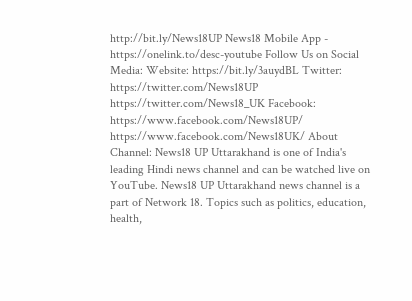http://bit.ly/News18UP News18 Mobile App - https://onelink.to/desc-youtube Follow Us on Social Media: Website: https://bit.ly/3auydBL Twitter: https://twitter.com/News18UP https://twitter.com/News18_UK Facebook: https://www.facebook.com/News18UP/ https://www.facebook.com/News18UK/ About Channel: News18 UP Uttarakhand is one of India's leading Hindi news channel and can be watched live on YouTube. News18 UP Uttarakhand news channel is a part of Network 18. Topics such as politics, education, health,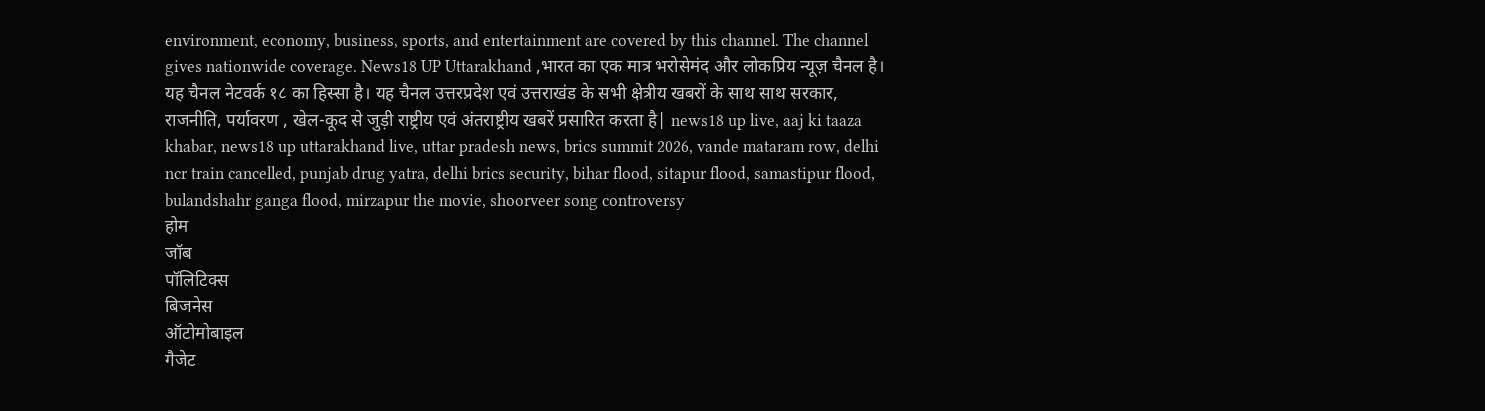environment, economy, business, sports, and entertainment are covered by this channel. The channel gives nationwide coverage. News18 UP Uttarakhand ,भारत का एक मात्र भरोसेमंद और लोकप्रिय न्यूज़ चैनल है। यह चैनल नेटवर्क १८ का हिस्सा है। यह चैनल उत्तरप्रदेश एवं उत्तराखंड के सभी क्षेत्रीय खबरों के साथ साथ सरकार, राजनीति, पर्यावरण , खेल-कूद से जुड़ी राष्ट्रीय एवं अंतराष्ट्रीय खबरें प्रसारित करता है| news18 up live, aaj ki taaza khabar, news18 up uttarakhand live, uttar pradesh news, brics summit 2026, vande mataram row, delhi ncr train cancelled, punjab drug yatra, delhi brics security, bihar flood, sitapur flood, samastipur flood, bulandshahr ganga flood, mirzapur the movie, shoorveer song controversy
होम
जॉब
पॉलिटिक्स
बिजनेस
ऑटोमोबाइल
गैजेट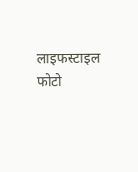लाइफस्टाइल
फोटो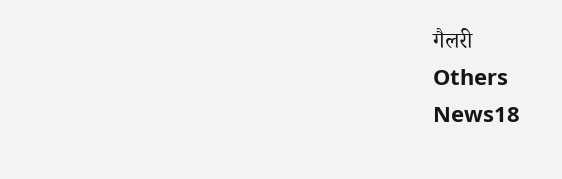गैलरी
Others
News18